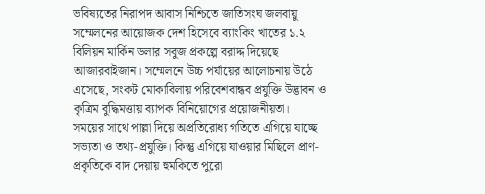ভবিষ্যতের নিরাপদ আবাস নিশ্চিতে জাতিসংঘ জলবায়ু সম্মেলনের আয়োজক দেশ হিসেবে ব্যাংকিং খাতের ১.২ বিলিয়ন মার্কিন ডলার সবুজ প্রকল্পে বরাদ্দ দিয়েছে আজারবাইজান। সম্মেলনে উচ্চ পর্যায়ের আলোচনায় উঠে এসেছে, সংকট মোকাবিলায় পরিবেশবান্ধব প্রযুক্তি উদ্ভাবন ও কৃত্রিম বুদ্ধিমত্তায় ব্যাপক বিনিয়োগের প্রয়োজনীয়তা।
সময়ের সাথে পাল্লা দিয়ে অপ্রতিরোধ্য গতিতে এগিয়ে যাচ্ছে সভ্যতা ও তথ্য-প্রযুক্তি। কিন্তু এগিয়ে যাওয়ার মিছিলে প্রাণ-প্রকৃতিকে বাদ দেয়ায় হুমকিতে পুরো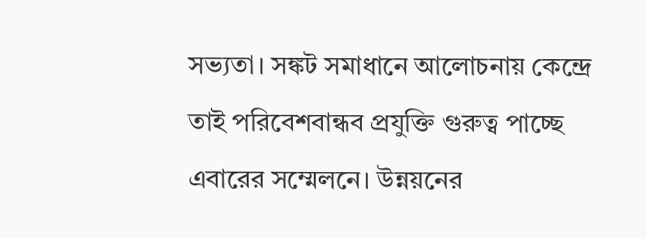সভ্যতা। সঙ্কট সমাধানে আলোচনায় কেন্দ্রে তাই পরিবেশবান্ধব প্রযুক্তি গুরুত্ব পাচ্ছে এবারের সম্মেলনে। উন্নয়নের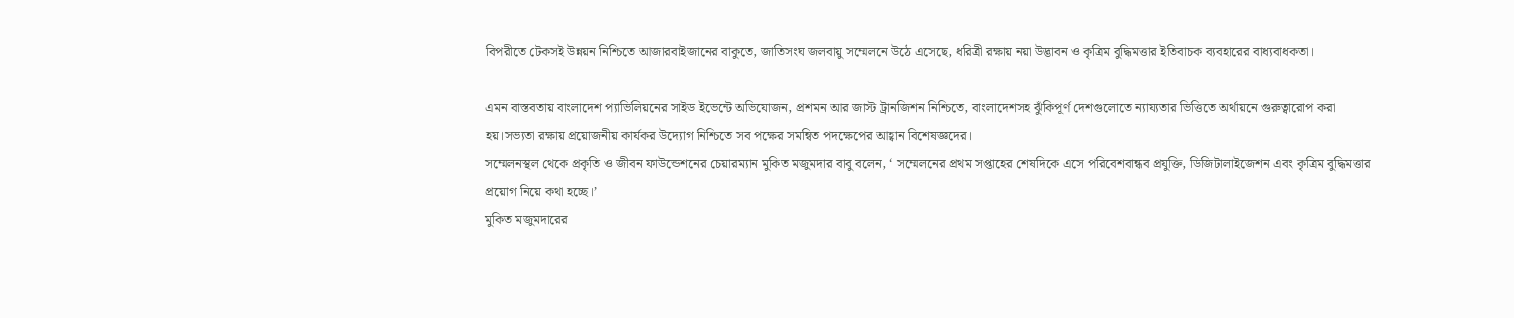বিপরীতে টেকসই উন্নয়ন নিশ্চিতে আজারবাইজানের বাকুতে, জাতিসংঘ জলবায়ু সম্মেলনে উঠে এসেছে, ধরিত্রী রক্ষায় নয়া উদ্ভাবন ও কৃত্রিম বুদ্ধিমত্তার ইতিবাচক ব্যবহারের বাধ্যবাধকতা।

এমন বাস্তবতায় বাংলাদেশ প্যাভিলিয়নের সাইড ইভেন্টে অভিযোজন, প্রশমন আর জাস্ট ট্রানজিশন নিশ্চিতে, বাংলাদেশসহ ঝুঁকিপূর্ণ দেশগুলোতে ন্যায্যতার ভিত্তিতে অর্থায়নে গুরুত্বারোপ করা হয়।সভ্যতা রক্ষায় প্রয়োজনীয় কার্যকর উদ্যোগ নিশ্চিতে সব পক্ষের সমন্বিত পদক্ষেপের আহ্বান বিশেষজ্ঞদের।
সম্মেলনস্থল থেকে প্রকৃতি ও জীবন ফাউন্ডেশনের চেয়ারম্যান মুকিত মজুমদার বাবু বলেন, ‘ সম্মেলনের প্রথম সপ্তাহের শেষদিকে এসে পরিবেশবান্ধব প্রযুক্তি, ডিজিটালাইজেশন এবং কৃত্রিম বুদ্ধিমত্তার প্রয়োগ নিয়ে কথা হচ্ছে।’
মুকিত মজুমদারের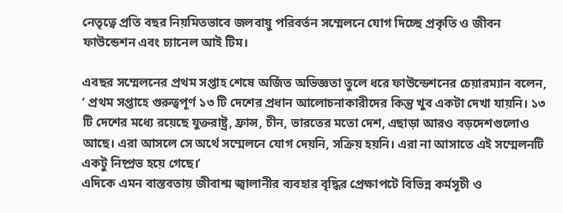নেতৃত্বে প্রতি বছর নিয়মিতভাবে জলবায়ু পরিবর্তন সম্মেলনে যোগ দিচ্ছে প্রকৃতি ও জীবন ফাউন্ডেশন এবং চ্যানেল আই টিম।

এবছর সম্মেলনের প্রথম সপ্তাহ শেষে অর্জিত অভিজ্ঞতা তুলে ধরে ফাউন্ডেশনের চেয়ারম্যান বলেন, ‘ প্রথম সপ্তাহে গুরুত্বপূর্ণ ১৩ টি দেশের প্রধান আলোচনাকারীদের কিন্তু খুব একটা দেখা যায়নি। ১৩ টি দেশের মধ্যে রয়েছে যুক্তরাষ্ট্র, ফ্রান্স, চীন, ভারতের মতো দেশ, এছাড়া আরও বড়দেশগুলোও আছে। এরা আসলে সে অর্থে সম্মেলনে যোগ দেয়নি, সক্রিয় হয়নি। এরা না আসাতে এই সম্মেলনটি একটু নিষ্প্রভ হয়ে গেছে।’
এদিকে এমন বাস্তবতায় জীবাশ্ম জ্বালানীর ব্যবহার বৃদ্ধির প্রেক্ষাপটে বিভিন্ন কর্মসূচী ও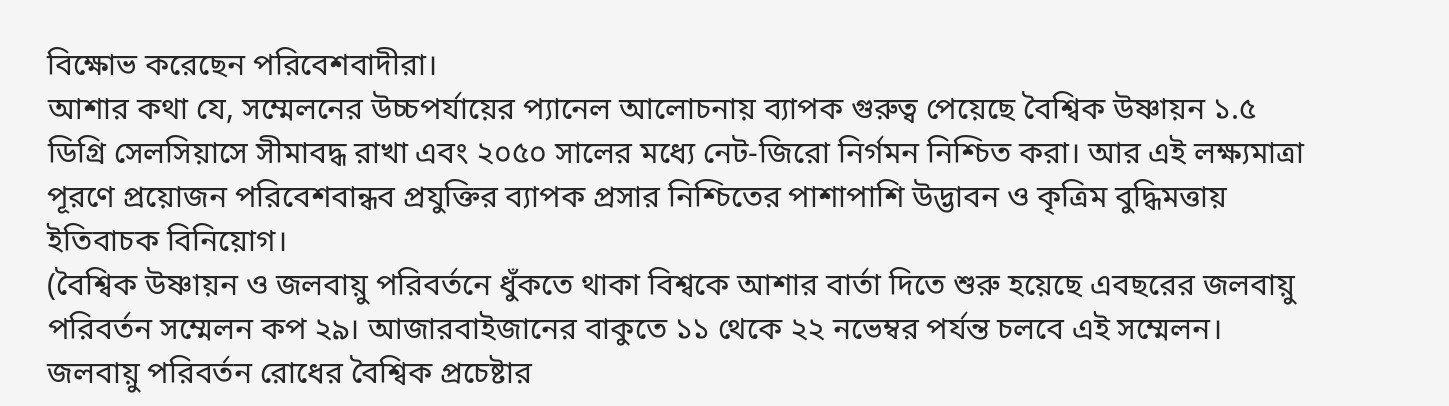বিক্ষোভ করেছেন পরিবেশবাদীরা।
আশার কথা যে, সম্মেলনের উচ্চপর্যায়ের প্যানেল আলোচনায় ব্যাপক গুরুত্ব পেয়েছে বৈশ্বিক উষ্ণায়ন ১.৫ ডিগ্রি সেলসিয়াসে সীমাবদ্ধ রাখা এবং ২০৫০ সালের মধ্যে নেট-জিরো নির্গমন নিশ্চিত করা। আর এই লক্ষ্যমাত্রা পূরণে প্রয়োজন পরিবেশবান্ধব প্রযুক্তির ব্যাপক প্রসার নিশ্চিতের পাশাপাশি উদ্ভাবন ও কৃত্রিম বুদ্ধিমত্তায় ইতিবাচক বিনিয়োগ।
(বৈশ্বিক উষ্ণায়ন ও জলবায়ু পরিবর্তনে ধুঁকতে থাকা বিশ্বকে আশার বার্তা দিতে শুরু হয়েছে এবছরের জলবায়ু পরিবর্তন সম্মেলন কপ ২৯। আজারবাইজানের বাকুতে ১১ থেকে ২২ নভেম্বর পর্যন্ত চলবে এই সম্মেলন। জলবায়ু পরিবর্তন রোধের বৈশ্বিক প্রচেষ্টার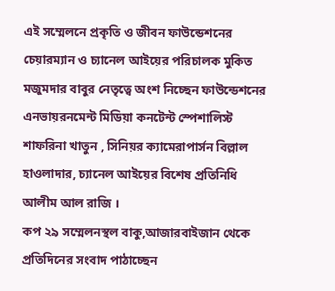এই সম্মেলনে প্রকৃতি ও জীবন ফাউন্ডেশনের চেয়ারম্যান ও চ্যানেল আইয়ের পরিচালক মুকিত মজুমদার বাবুর নেতৃত্বে অংশ নিচ্ছেন ফাউন্ডেশনের এনভায়রনমেন্ট মিডিয়া কনটেন্ট স্পেশালিস্ট শাফরিনা খাতুন , সিনিয়র ক্যামেরাপার্সন বিল্লাল হাওলাদার, চ্যানেল আইয়ের বিশেষ প্রতিনিধি আলীম আল রাজি ।
কপ ২৯ সম্মেলনস্থল বাকু,আজারবাইজান থেকে প্রতিদিনের সংবাদ পাঠাচ্ছেন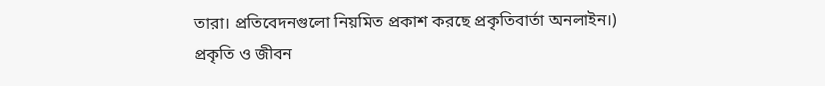তারা। প্রতিবেদনগুলো নিয়মিত প্রকাশ করছে প্রকৃতিবার্তা অনলাইন।)
প্রকৃতি ও জীবন